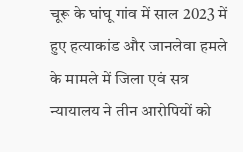चूरू के घांघू गांव में साल 2023 में हुए हत्याकांड और जानलेवा हमले के मामले में जिला एवं सत्र न्यायालय ने तीन आरोपियों को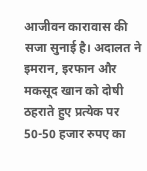आजीवन कारावास की सजा सुनाई है। अदालत ने इमरान, इरफान और मकसूद खान को दोषी ठहराते हुए प्रत्येक पर 50-50 हजार रुपए का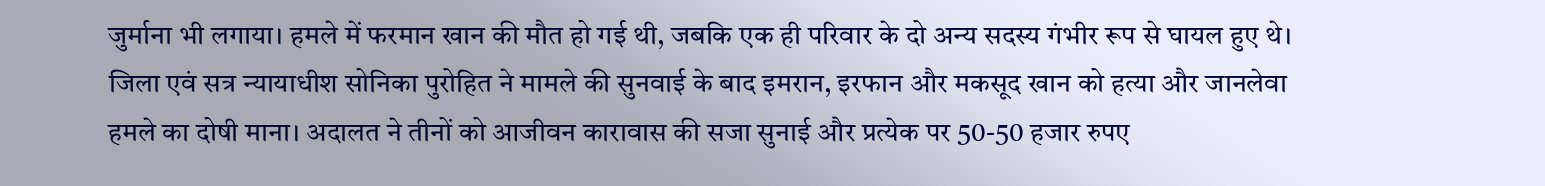जुर्माना भी लगाया। हमले में फरमान खान की मौत हो गई थी, जबकि एक ही परिवार के दो अन्य सदस्य गंभीर रूप से घायल हुए थे। जिला एवं सत्र न्यायाधीश सोनिका पुरोहित ने मामले की सुनवाई के बाद इमरान, इरफान और मकसूद खान को हत्या और जानलेवा हमले का दोषी माना। अदालत ने तीनों को आजीवन कारावास की सजा सुनाई और प्रत्येक पर 50-50 हजार रुपए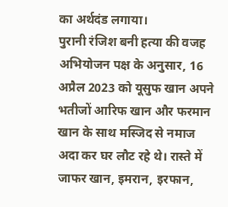का अर्थदंड लगाया।
पुरानी रंजिश बनी हत्या की वजह
अभियोजन पक्ष के अनुसार, 16 अप्रैल 2023 को यूसुफ खान अपने भतीजों आरिफ खान और फरमान खान के साथ मस्जिद से नमाज अदा कर घर लौट रहे थे। रास्ते में जाफर खान, इमरान, इरफान,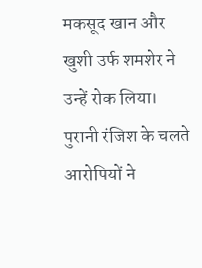मकसूद खान और खुशी उर्फ शमशेर ने उन्हें रोक लिया। पुरानी रंजिश के चलते आरोपियों ने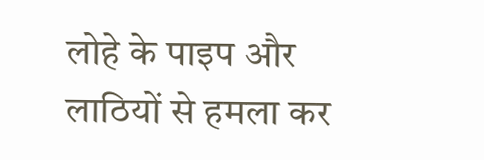लोहे के पाइप और लाठियों से हमला कर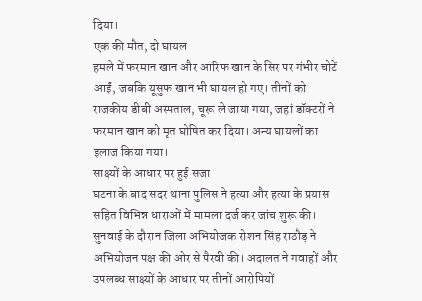दिया।
एक की मौत, दो घायल
हमले में फरमान खान और आरिफ खान के सिर पर गंभीर चोटें आईं, जबकि यूसुफ खान भी घायल हो गए। तीनों को राजकीय डीबी अस्पताल, चूरू ले जाया गया, जहां डॉक्टरों ने फरमान खान को मृत घोषित कर दिया। अन्य घायलों का इलाज किया गया।
साक्ष्यों के आधार पर हुई सजा
घटना के बाद सदर थाना पुलिस ने हत्या और हत्या के प्रयास सहित विभिन्न धाराओं में मामला दर्ज कर जांच शुरू की। सुनवाई के दौरान जिला अभियोजक रोशन सिंह राठौड़ ने अभियोजन पक्ष की ओर से पैरवी की। अदालत ने गवाहों और उपलब्ध साक्ष्यों के आधार पर तीनों आरोपियों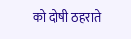को दोषी ठहराते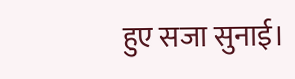हुए सजा सुनाई।